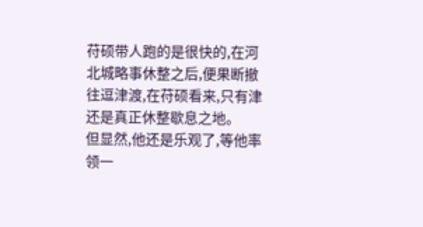苻硕带人跑的是很快的,在河北城略事休整之后,便果断撤往逗津渡,在苻硕看来,只有津还是真正休整歇息之地。
但显然,他还是乐观了,等他率领一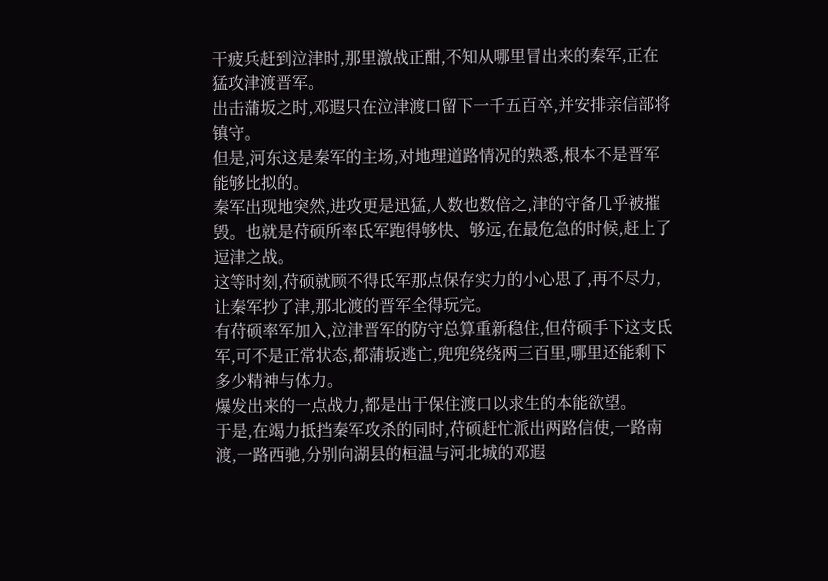干疲兵赶到泣津时,那里激战正酣,不知从哪里冒出来的秦军,正在猛攻津渡晋军。
出击蒲坂之时,邓遐只在泣津渡口留下一千五百卒,并安排亲信部将镇守。
但是,河东这是秦军的主场,对地理道路情况的熟悉,根本不是晋军能够比拟的。
秦军出现地突然,进攻更是迅猛,人数也数倍之,津的守备几乎被摧毁。也就是苻硕所率氐军跑得够快、够远,在最危急的时候,赶上了逗津之战。
这等时刻,苻硕就顾不得氐军那点保存实力的小心思了,再不尽力,让秦军抄了津,那北渡的晋军全得玩完。
有苻硕率军加入,泣津晋军的防守总算重新稳住,但苻硕手下这支氐军,可不是正常状态,都蒲坂逃亡,兜兜绕绕两三百里,哪里还能剩下多少精神与体力。
爆发出来的一点战力,都是出于保住渡口以求生的本能欲望。
于是,在竭力抵挡秦军攻杀的同时,苻硕赶忙派出两路信使,一路南渡,一路西驰,分别向湖县的桓温与河北城的邓遐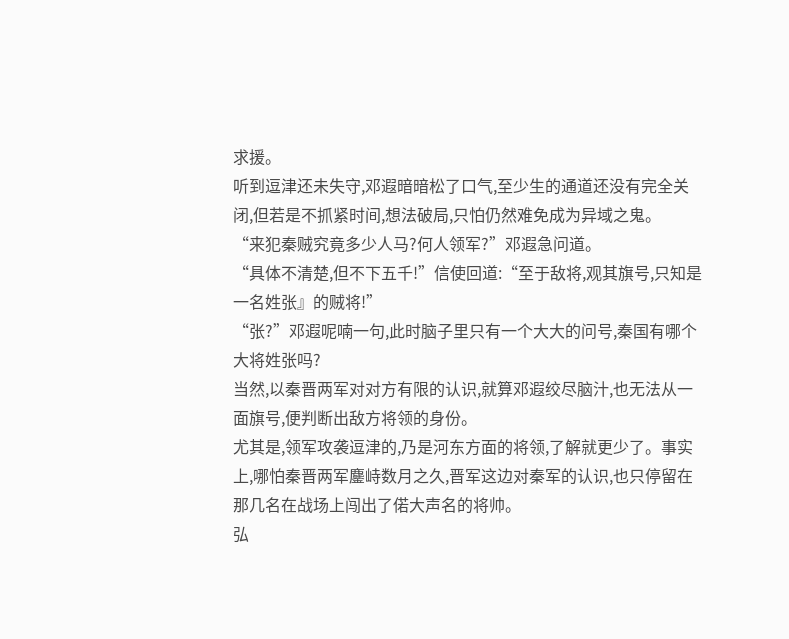求援。
听到逗津还未失守,邓遐暗暗松了口气,至少生的通道还没有完全关闭,但若是不抓紧时间,想法破局,只怕仍然难免成为异域之鬼。
“来犯秦贼究竟多少人马?何人领军?”邓遐急问道。
“具体不清楚,但不下五千!”信使回道:“至于敌将,观其旗号,只知是一名姓张』的贼将!”
“张?”邓遐呢喃一句,此时脑子里只有一个大大的问号,秦国有哪个大将姓张吗?
当然,以秦晋两军对对方有限的认识,就算邓遐绞尽脑汁,也无法从一面旗号,便判断出敌方将领的身份。
尤其是,领军攻袭逗津的,乃是河东方面的将领,了解就更少了。事实上,哪怕秦晋两军鏖峙数月之久,晋军这边对秦军的认识,也只停留在那几名在战场上闯出了偌大声名的将帅。
弘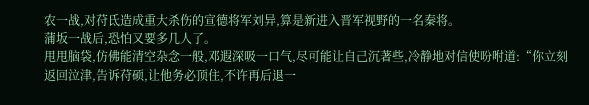农一战,对苻氐造成重大杀伤的宣德将军刘异,算是新进入晋军视野的一名秦将。
蒲坂一战后,恐怕又要多几人了。
甩甩脑袋,仿佛能清空杂念一般,邓遐深吸一口气,尽可能让自己沉著些,冷静地对信使吩咐道:“你立刻返回泣津,告诉苻硕,让他务必顶住,不许再后退一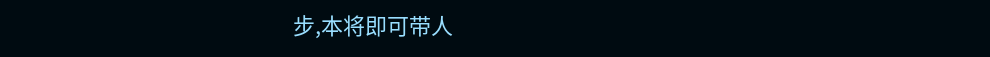步,本将即可带人